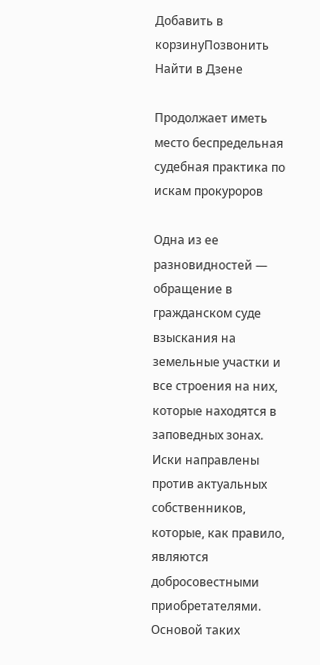Добавить в корзинуПозвонить
Найти в Дзене

Продолжает иметь место беспредельная судебная практика по искам прокуроров

Одна из ее разновидностей — обращение в гражданском суде взыскания на земельные участки и все строения на них, которые находятся в заповедных зонах. Иски направлены против актуальных собственников, которые, как правило, являются добросовестными приобретателями. Основой таких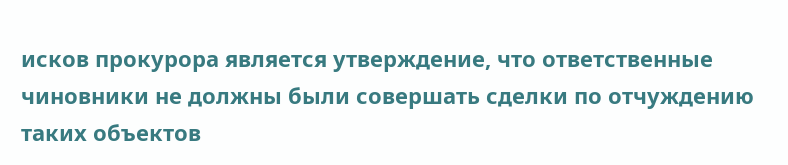исков прокурора является утверждение, что ответственные чиновники не должны были совершать сделки по отчуждению таких объектов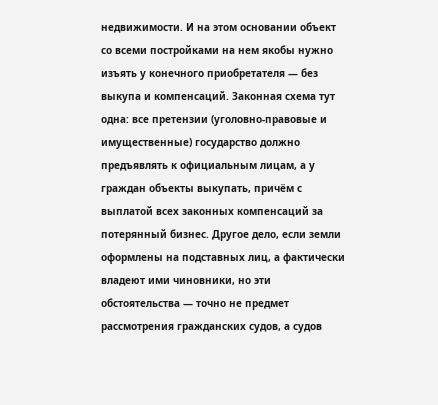недвижимости. И на этом основании объект со всеми постройками на нем якобы нужно изъять у конечного приобретателя — без выкупа и компенсаций. Законная схема тут одна: все претензии (уголовно-правовые и имущественные) государство должно предъявлять к официальным лицам, а у граждан объекты выкупать, причём с выплатой всех законных компенсаций за потерянный бизнес. Другое дело, если земли оформлены на подставных лиц, а фактически владеют ими чиновники, но эти обстоятельства — точно не предмет рассмотрения гражданских судов, а судов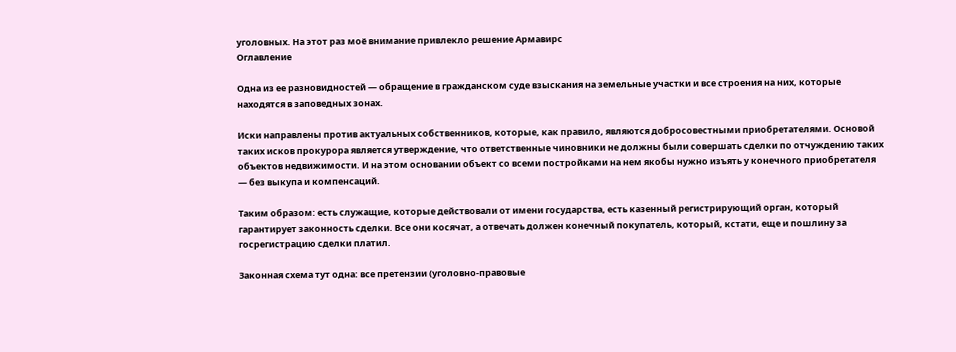уголовных. На этот раз моё внимание привлекло решение Армавирс
Оглавление

Одна из ее разновидностей — обращение в гражданском суде взыскания на земельные участки и все строения на них, которые находятся в заповедных зонах.

Иски направлены против актуальных собственников, которые, как правило, являются добросовестными приобретателями. Основой таких исков прокурора является утверждение, что ответственные чиновники не должны были совершать сделки по отчуждению таких объектов недвижимости. И на этом основании объект со всеми постройками на нем якобы нужно изъять у конечного приобретателя — без выкупа и компенсаций.

Таким образом: есть служащие, которые действовали от имени государства, есть казенный регистрирующий орган, который гарантирует законность сделки. Все они косячат, а отвечать должен конечный покупатель, который, кстати, еще и пошлину за госрегистрацию сделки платил.

Законная схема тут одна: все претензии (уголовно-правовые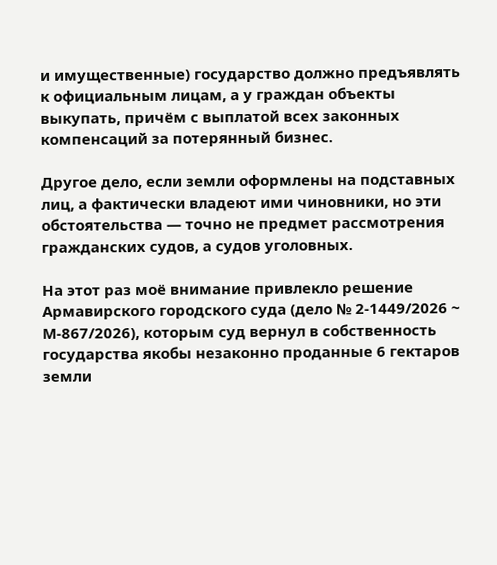и имущественные) государство должно предъявлять к официальным лицам, а у граждан объекты выкупать, причём с выплатой всех законных компенсаций за потерянный бизнес.

Другое дело, если земли оформлены на подставных лиц, а фактически владеют ими чиновники, но эти обстоятельства — точно не предмет рассмотрения гражданских судов, а судов уголовных.

На этот раз моё внимание привлекло решение Армавирского городского суда (дело № 2-1449/2026 ~ М-867/2026), которым суд вернул в собственность государства якобы незаконно проданные 6 гектаров земли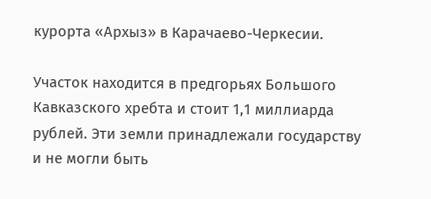курорта «Архыз» в Карачаево-Черкесии.

Участок находится в предгорьях Большого Кавказского хребта и стоит 1,1 миллиарда рублей. Эти земли принадлежали государству и не могли быть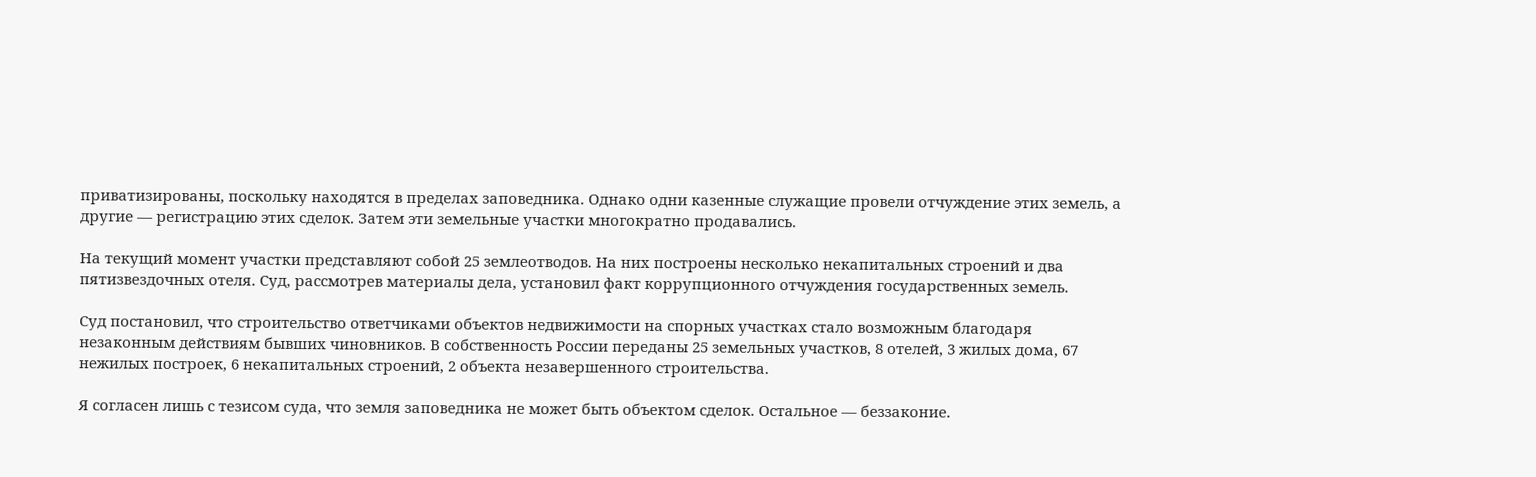приватизированы, поскольку находятся в пределах заповедника. Однако одни казенные служащие провели отчуждение этих земель, а другие — регистрацию этих сделок. Затем эти земельные участки многократно продавались.

На текущий момент участки представляют собой 25 землеотводов. На них построены несколько некапитальных строений и два пятизвездочных отеля. Суд, рассмотрев материалы дела, установил факт коррупционного отчуждения государственных земель.

Суд постановил, что строительство ответчиками объектов недвижимости на спорных участках стало возможным благодаря незаконным действиям бывших чиновников. В собственность России переданы 25 земельных участков, 8 отелей, 3 жилых дома, 67 нежилых построек, 6 некапитальных строений, 2 объекта незавершенного строительства.

Я согласен лишь с тезисом суда, что земля заповедника не может быть объектом сделок. Остальное — беззаконие.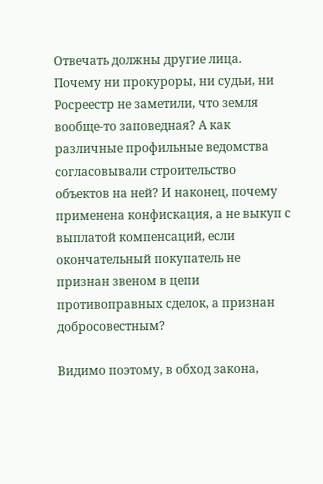Отвечать должны другие лица. Почему ни прокуроры, ни судьи, ни Росреестр не заметили, что земля вообще-то заповедная? А как различные профильные ведомства согласовывали строительство объектов на ней? И наконец, почему применена конфискация, а не выкуп с выплатой компенсаций, если окончательный покупатель не признан звеном в цепи противоправных сделок, а признан добросовестным?

Видимо поэтому, в обход закона,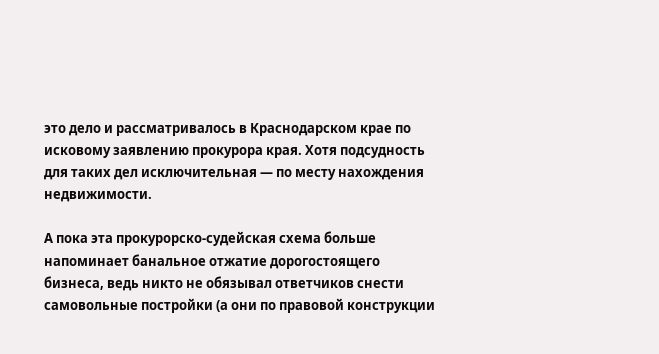это дело и рассматривалось в Краснодарском крае по исковому заявлению прокурора края. Хотя подсудность для таких дел исключительная — по месту нахождения недвижимости.

А пока эта прокурорско-судейская схема больше напоминает банальное отжатие дорогостоящего бизнеса, ведь никто не обязывал ответчиков снести самовольные постройки (а они по правовой конструкции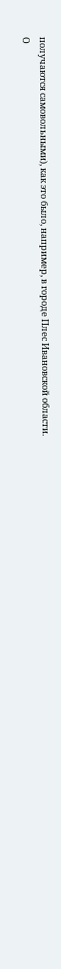получаются самовольными), как это было, например, в городе Плес Ивановской области.
О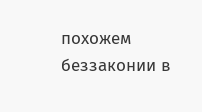похожем беззаконии в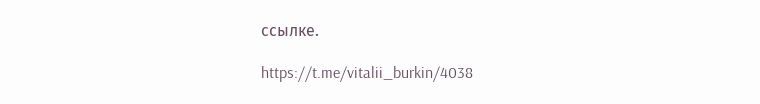ссылке.

https://t.me/vitalii_burkin/4038